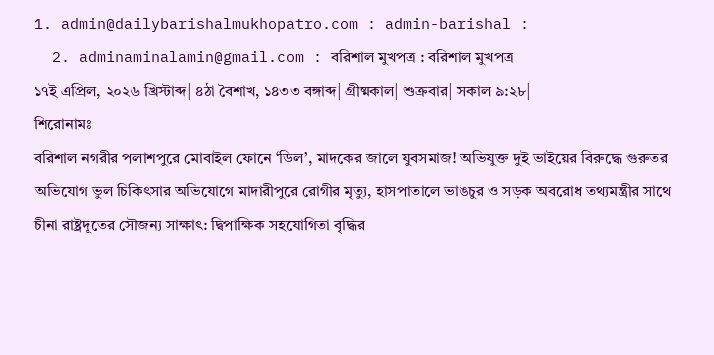1. admin@dailybarishalmukhopatro.com : admin-barishal :
  2. adminaminalamin@gmail.com : বরিশাল মুখপত্র : বরিশাল মুখপত্র
১৭ই এপ্রিল, ২০২৬ খ্রিস্টাব্দ| ৪ঠা বৈশাখ, ১৪৩৩ বঙ্গাব্দ| গ্রীষ্মকাল| শুক্রবার| সকাল ৯:২৮|
শিরোনামঃ
বরিশাল নগরীর পলাশপুরে মোবাইল ফোনে ‘ডিল’, মাদকের জালে যুবসমাজ! অভিযুক্ত দুই ভাইয়ের বিরুদ্ধে গুরুতর অভিযোগ ভুল চিকিৎসার অভিযোগে মাদারীপুরে রোগীর মৃত্যু, হাসপাতালে ভাঙচুর ও সড়ক অবরোধ তথ্যমন্ত্রীর সাথে চীনা রাষ্ট্রদূতের সৌজন্য সাক্ষাৎ: দ্বিপাক্ষিক সহযোগিতা বৃদ্ধির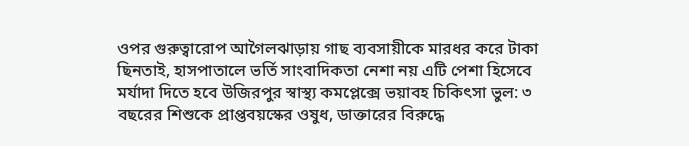ওপর গুরুত্বারোপ আগৈলঝাড়ায় গাছ ব্যবসায়ীকে মারধর করে টাকা ছিনতাই, হাসপাতালে ভর্তি সাংবাদিকতা নেশা নয় এটি পেশা হিসেবে মর্যাদা দিতে হবে উজিরপুর স্বাস্থ্য কমপ্লেক্সে ভয়াবহ চিকিৎসা ভুল: ৩ বছরের শিশুকে প্রাপ্তবয়স্কের ওষুধ, ডাক্তারের বিরুদ্ধে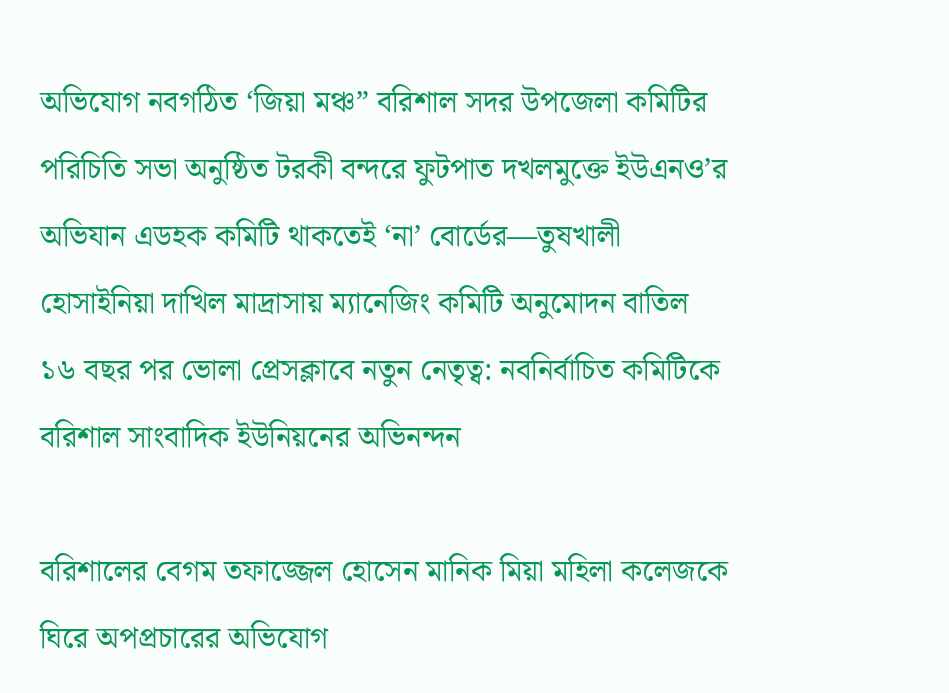অভিযোগ নবগঠিত ‘জিয়া মঞ্চ” বরিশাল সদর উপজেলা কমিটির পরিচিতি সভা অনুষ্ঠিত টরকী বন্দরে ফুটপাত দখলমুক্তে ইউএনও’র অভিযান এডহক কমিটি থাকতেই ‘না’ বোর্ডের—তুষখালী হোসাইনিয়া দাখিল মাদ্রাসায় ম্যানেজিং কমিটি অনুমোদন বাতিল ১৬ বছর পর ভোলা প্রেসক্লাবে নতুন নেতৃত্ব: নবনির্বাচিত কমিটিকে বরিশাল সাংবাদিক ইউনিয়নের অভিনন্দন

বরিশালের বেগম তফাজ্জেল হোসেন মানিক মিয়া মহিলা কলেজকে ঘিরে অপপ্রচারের অভিযোগ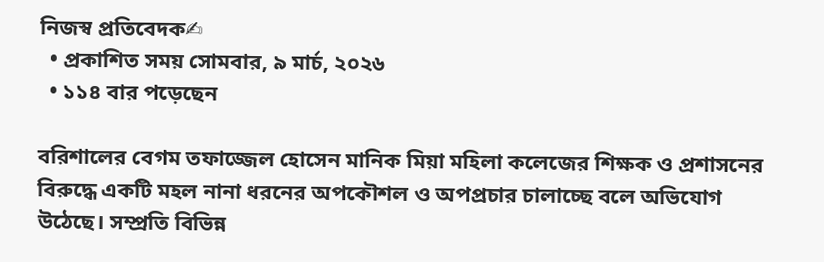নিজস্ব প্রতিবেদক✍
  • প্রকাশিত সময় সোমবার, ৯ মার্চ, ২০২৬
  • ১১৪ বার পড়েছেন

বরিশালের বেগম তফাজ্জেল হোসেন মানিক মিয়া মহিলা কলেজের শিক্ষক ও প্রশাসনের বিরুদ্ধে একটি মহল নানা ধরনের অপকৌশল ও অপপ্রচার চালাচ্ছে বলে অভিযোগ উঠেছে। সম্প্রতি বিভিন্ন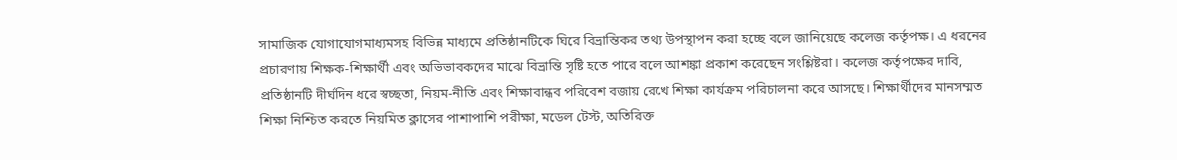সামাজিক যোগাযোগমাধ্যমসহ বিভিন্ন মাধ্যমে প্রতিষ্ঠানটিকে ঘিরে বিভ্রান্তিকর তথ্য উপস্থাপন করা হচ্ছে বলে জানিয়েছে কলেজ কর্তৃপক্ষ। এ ধরনের প্রচারণায় শিক্ষক-শিক্ষার্থী এবং অভিভাবকদের মাঝে বিভ্রান্তি সৃষ্টি হতে পারে বলে আশঙ্কা প্রকাশ করেছেন সংশ্লিষ্টরা। কলেজ কর্তৃপক্ষের দাবি, প্রতিষ্ঠানটি দীর্ঘদিন ধরে স্বচ্ছতা, নিয়ম-নীতি এবং শিক্ষাবান্ধব পরিবেশ বজায় রেখে শিক্ষা কার্যক্রম পরিচালনা করে আসছে। শিক্ষার্থীদের মানসম্মত শিক্ষা নিশ্চিত করতে নিয়মিত ক্লাসের পাশাপাশি পরীক্ষা, মডেল টেস্ট, অতিরিক্ত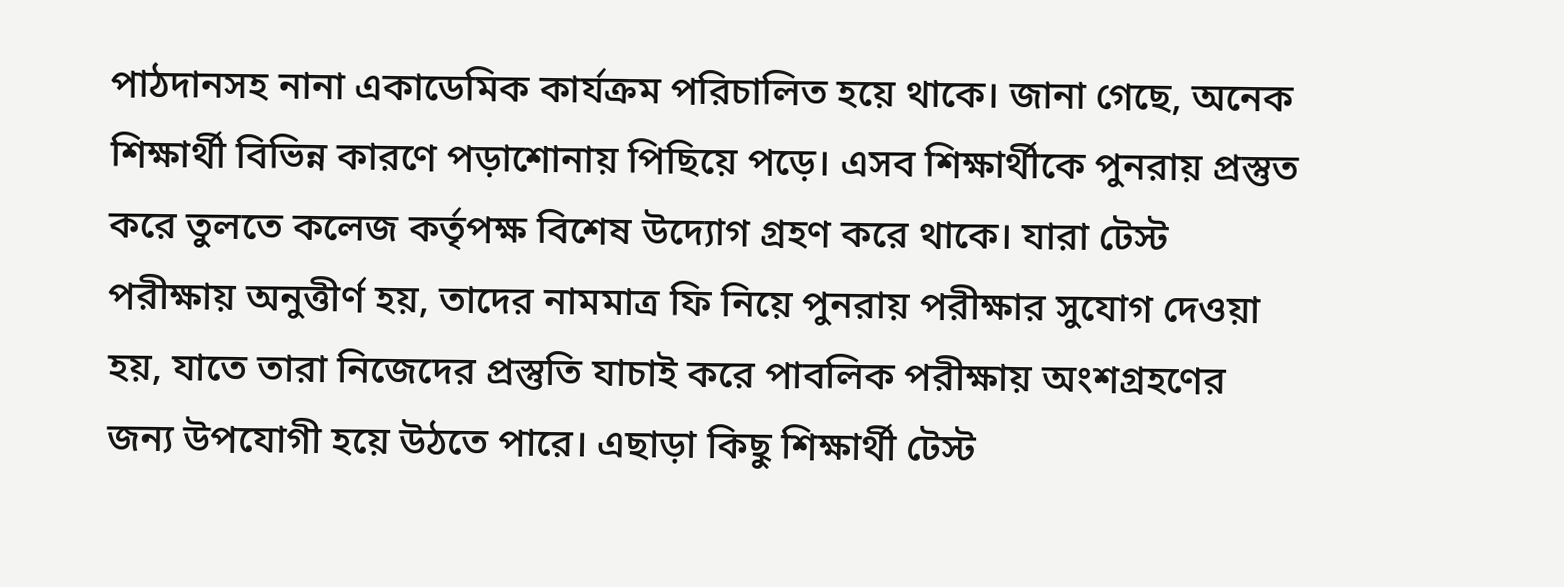পাঠদানসহ নানা একাডেমিক কার্যক্রম পরিচালিত হয়ে থাকে। জানা গেছে, অনেক শিক্ষার্থী বিভিন্ন কারণে পড়াশোনায় পিছিয়ে পড়ে। এসব শিক্ষার্থীকে পুনরায় প্রস্তুত করে তুলতে কলেজ কর্তৃপক্ষ বিশেষ উদ্যোগ গ্রহণ করে থাকে। যারা টেস্ট পরীক্ষায় অনুত্তীর্ণ হয়, তাদের নামমাত্র ফি নিয়ে পুনরায় পরীক্ষার সুযোগ দেওয়া হয়, যাতে তারা নিজেদের প্রস্তুতি যাচাই করে পাবলিক পরীক্ষায় অংশগ্রহণের জন্য উপযোগী হয়ে উঠতে পারে। এছাড়া কিছু শিক্ষার্থী টেস্ট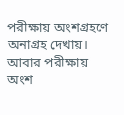পরীক্ষায় অংশগ্রহণে অনাগ্রহ দেখায়। আবার পরীক্ষায় অংশ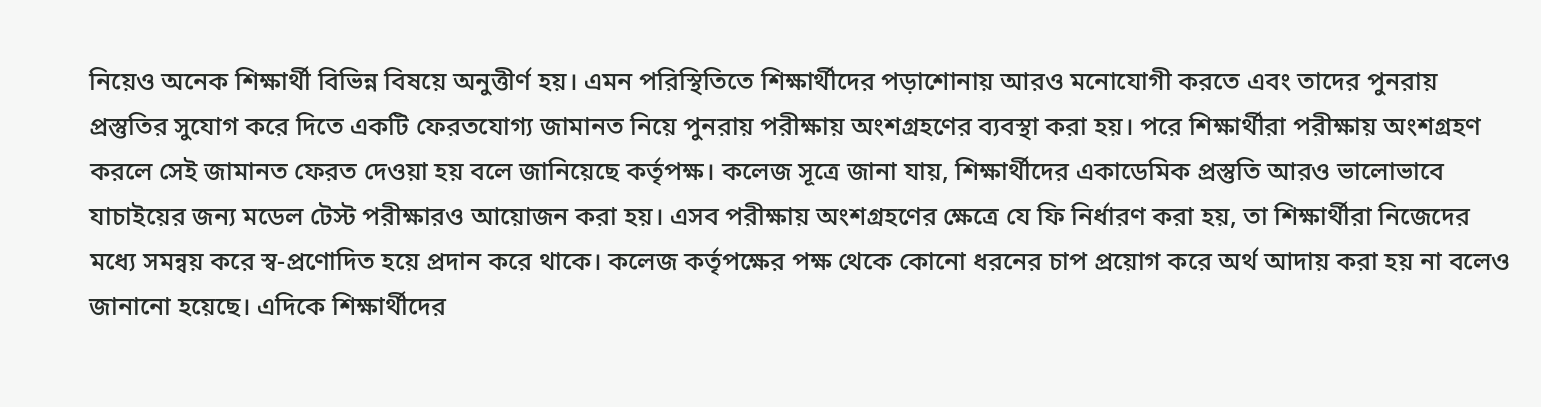নিয়েও অনেক শিক্ষার্থী বিভিন্ন বিষয়ে অনুত্তীর্ণ হয়। এমন পরিস্থিতিতে শিক্ষার্থীদের পড়াশোনায় আরও মনোযোগী করতে এবং তাদের পুনরায় প্রস্তুতির সুযোগ করে দিতে একটি ফেরতযোগ্য জামানত নিয়ে পুনরায় পরীক্ষায় অংশগ্রহণের ব্যবস্থা করা হয়। পরে শিক্ষার্থীরা পরীক্ষায় অংশগ্রহণ করলে সেই জামানত ফেরত দেওয়া হয় বলে জানিয়েছে কর্তৃপক্ষ। কলেজ সূত্রে জানা যায়, শিক্ষার্থীদের একাডেমিক প্রস্তুতি আরও ভালোভাবে যাচাইয়ের জন্য মডেল টেস্ট পরীক্ষারও আয়োজন করা হয়। এসব পরীক্ষায় অংশগ্রহণের ক্ষেত্রে যে ফি নির্ধারণ করা হয়, তা শিক্ষার্থীরা নিজেদের মধ্যে সমন্বয় করে স্ব-প্রণোদিত হয়ে প্রদান করে থাকে। কলেজ কর্তৃপক্ষের পক্ষ থেকে কোনো ধরনের চাপ প্রয়োগ করে অর্থ আদায় করা হয় না বলেও জানানো হয়েছে। এদিকে শিক্ষার্থীদের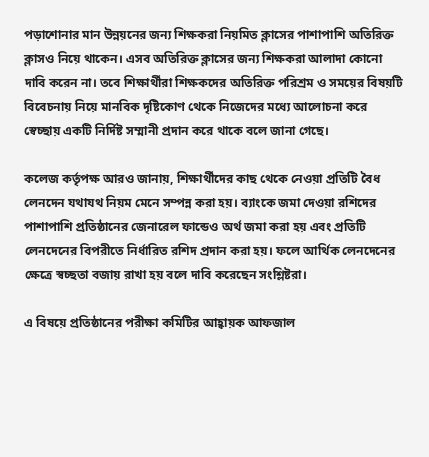পড়াশোনার মান উন্নয়নের জন্য শিক্ষকরা নিয়মিত ক্লাসের পাশাপাশি অতিরিক্ত ক্লাসও নিয়ে থাকেন। এসব অতিরিক্ত ক্লাসের জন্য শিক্ষকরা আলাদা কোনো দাবি করেন না। তবে শিক্ষার্থীরা শিক্ষকদের অতিরিক্ত পরিশ্রম ও সময়ের বিষয়টি বিবেচনায় নিয়ে মানবিক দৃষ্টিকোণ থেকে নিজেদের মধ্যে আলোচনা করে স্বেচ্ছায় একটি নির্দিষ্ট সম্মানী প্রদান করে থাকে বলে জানা গেছে।

কলেজ কর্তৃপক্ষ আরও জানায়, শিক্ষার্থীদের কাছ থেকে নেওয়া প্রতিটি বৈধ লেনদেন যথাযথ নিয়ম মেনে সম্পন্ন করা হয়। ব্যাংকে জমা দেওয়া রশিদের পাশাপাশি প্রতিষ্ঠানের জেনারেল ফান্ডেও অর্থ জমা করা হয় এবং প্রতিটি লেনদেনের বিপরীতে নির্ধারিত রশিদ প্রদান করা হয়। ফলে আর্থিক লেনদেনের ক্ষেত্রে স্বচ্ছতা বজায় রাখা হয় বলে দাবি করেছেন সংশ্লিষ্টরা।

এ বিষয়ে প্রতিষ্ঠানের পরীক্ষা কমিটির আহ্বায়ক আফজাল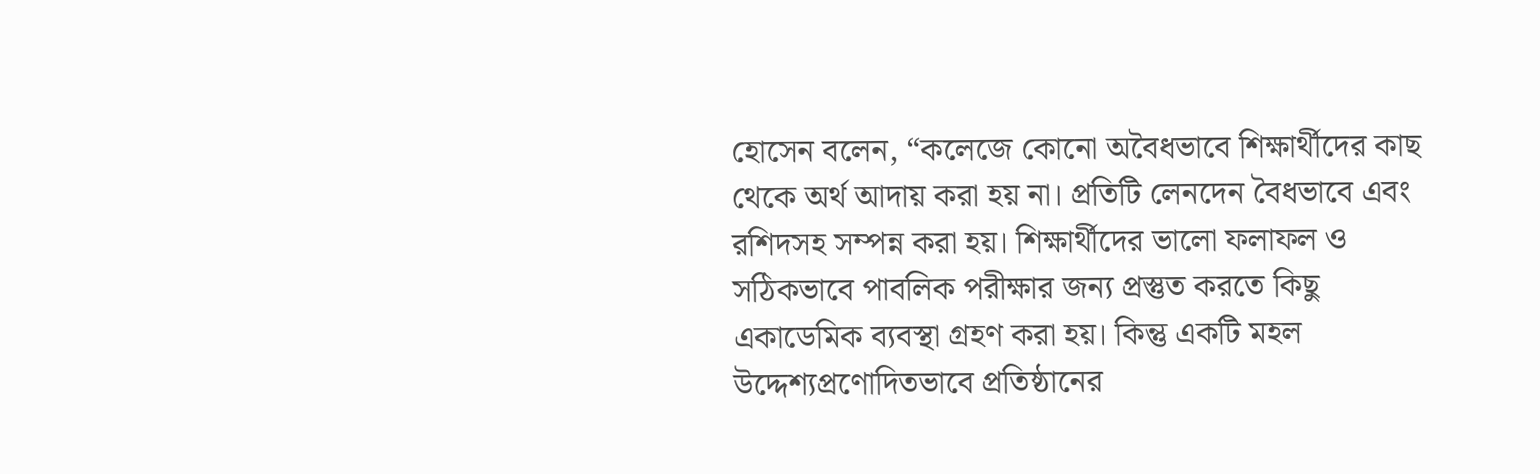হোসেন বলেন, “কলেজে কোনো অবৈধভাবে শিক্ষার্থীদের কাছ থেকে অর্থ আদায় করা হয় না। প্রতিটি লেনদেন বৈধভাবে এবং রশিদসহ সম্পন্ন করা হয়। শিক্ষার্থীদের ভালো ফলাফল ও সঠিকভাবে পাবলিক পরীক্ষার জন্য প্রস্তুত করতে কিছু একাডেমিক ব্যবস্থা গ্রহণ করা হয়। কিন্তু একটি মহল উদ্দেশ্যপ্রণোদিতভাবে প্রতিষ্ঠানের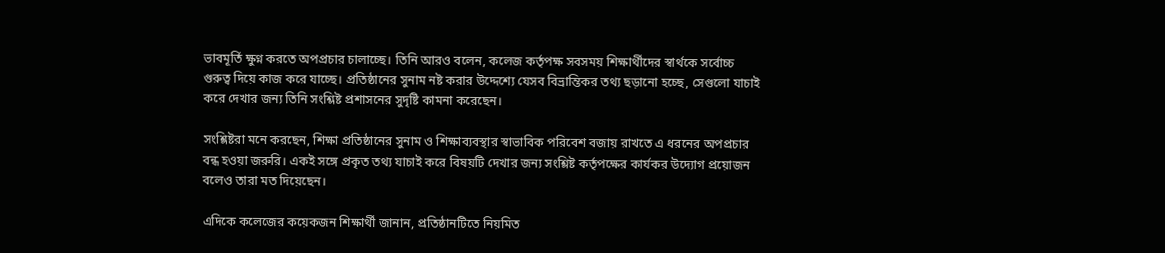ভাবমূর্তি ক্ষুণ্ন করতে অপপ্রচার চালাচ্ছে। তিনি আরও বলেন, কলেজ কর্তৃপক্ষ সবসময় শিক্ষার্থীদের স্বার্থকে সর্বোচ্চ গুরুত্ব দিয়ে কাজ করে যাচ্ছে। প্রতিষ্ঠানের সুনাম নষ্ট করার উদ্দেশ্যে যেসব বিভ্রান্তিকর তথ্য ছড়ানো হচ্ছে, সেগুলো যাচাই করে দেখার জন্য তিনি সংশ্লিষ্ট প্রশাসনের সুদৃষ্টি কামনা করেছেন।

সংশ্লিষ্টরা মনে করছেন, শিক্ষা প্রতিষ্ঠানের সুনাম ও শিক্ষাব্যবস্থার স্বাভাবিক পরিবেশ বজায় রাখতে এ ধরনের অপপ্রচার বন্ধ হওয়া জরুরি। একই সঙ্গে প্রকৃত তথ্য যাচাই করে বিষয়টি দেখার জন্য সংশ্লিষ্ট কর্তৃপক্ষের কার্যকর উদ্যোগ প্রয়োজন বলেও তারা মত দিয়েছেন।

এদিকে কলেজের কয়েকজন শিক্ষার্থী জানান, প্রতিষ্ঠানটিতে নিয়মিত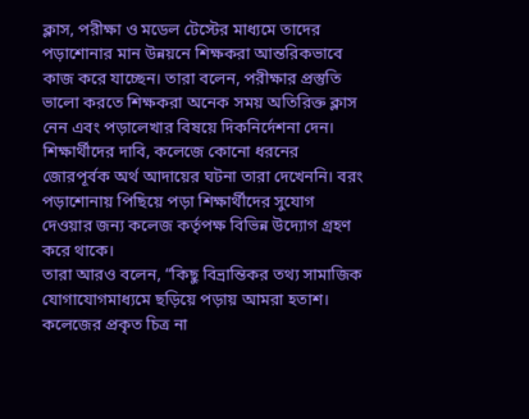ক্লাস, পরীক্ষা ও মডেল টেস্টের মাধ্যমে তাদের পড়াশোনার মান উন্নয়নে শিক্ষকরা আন্তরিকভাবে কাজ করে যাচ্ছেন। তারা বলেন, পরীক্ষার প্রস্তুতি ভালো করতে শিক্ষকরা অনেক সময় অতিরিক্ত ক্লাস নেন এবং পড়ালেখার বিষয়ে দিকনির্দেশনা দেন। শিক্ষার্থীদের দাবি, কলেজে কোনো ধরনের জোরপূর্বক অর্থ আদায়ের ঘটনা তারা দেখেননি। বরং পড়াশোনায় পিছিয়ে পড়া শিক্ষার্থীদের সুযোগ দেওয়ার জন্য কলেজ কর্তৃপক্ষ বিভিন্ন উদ্যোগ গ্রহণ করে থাকে।
তারা আরও বলেন, “কিছু বিভ্রান্তিকর তথ্য সামাজিক যোগাযোগমাধ্যমে ছড়িয়ে পড়ায় আমরা হতাশ। কলেজের প্রকৃত চিত্র না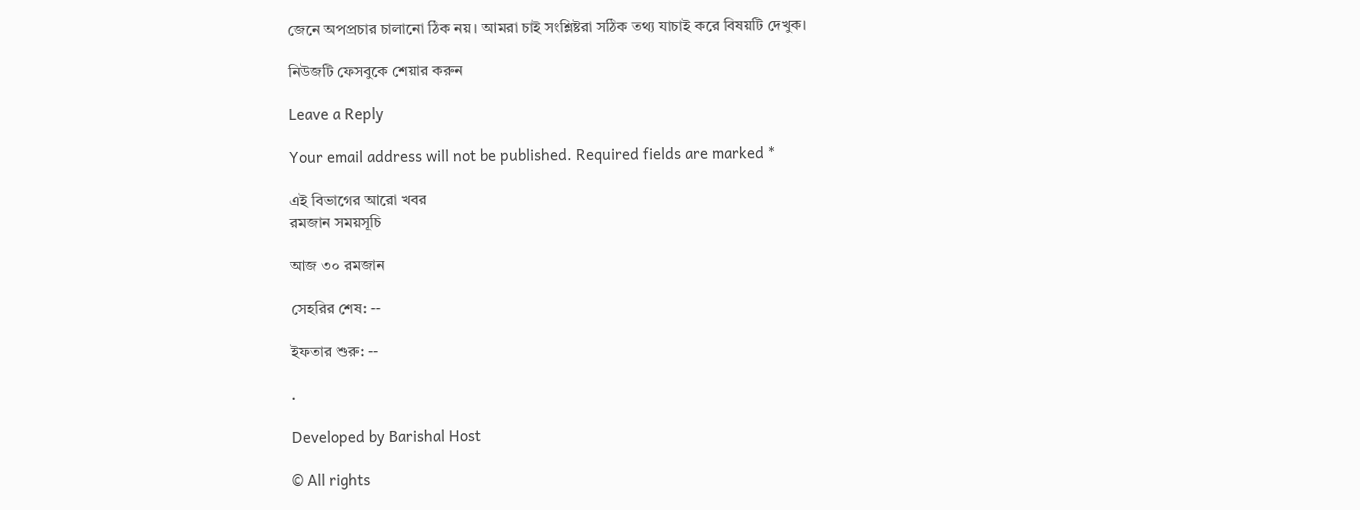জেনে অপপ্রচার চালানো ঠিক নয়। আমরা চাই সংশ্লিষ্টরা সঠিক তথ্য যাচাই করে বিষয়টি দেখুক।

নিউজটি ফেসবুকে শেয়ার করুন

Leave a Reply

Your email address will not be published. Required fields are marked *

এই বিভাগের আরো খবর
রমজান সময়সূচি

আজ ৩০ রমজান

সেহরির শেষ: --

ইফতার শুরু: --

.

Developed by Barishal Host

© All rights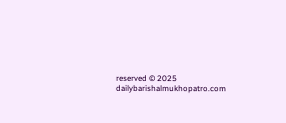reserved © 2025 dailybarishalmukhopatro.com